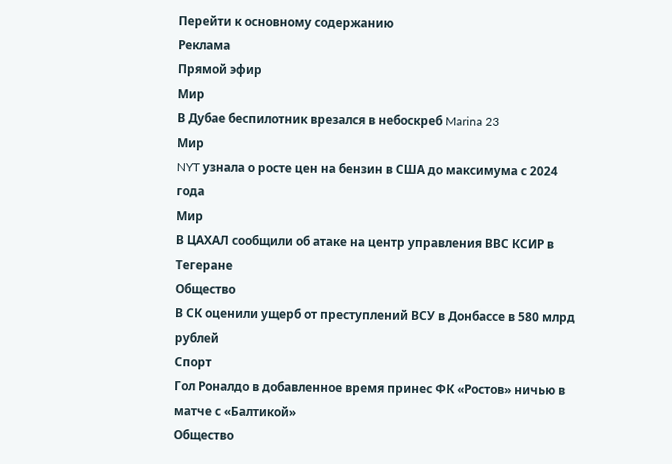Перейти к основному содержанию
Реклама
Прямой эфир
Мир
В Дубае беспилотник врезался в небоскреб Marina 23
Мир
NYT узнала о росте цен на бензин в США до максимума с 2024 года
Мир
В ЦАХАЛ сообщили об атаке на центр управления ВВС КСИР в Тегеране
Общество
В СК оценили ущерб от преступлений ВСУ в Донбассе в 580 млрд рублей
Спорт
Гол Роналдо в добавленное время принес ФК «Ростов» ничью в матче с «Балтикой»
Общество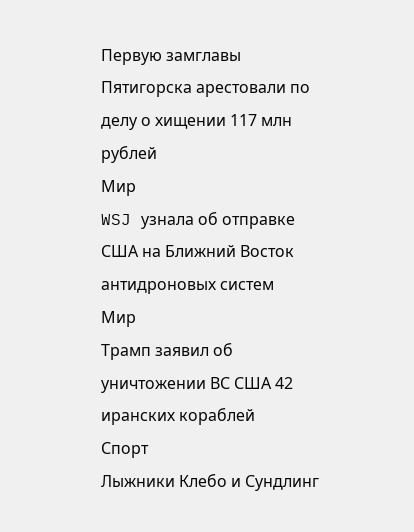Первую замглавы Пятигорска арестовали по делу о хищении 117 млн рублей
Мир
WSJ узнала об отправке США на Ближний Восток антидроновых систем
Мир
Трамп заявил об уничтожении ВС США 42 иранских кораблей
Спорт
Лыжники Клебо и Сундлинг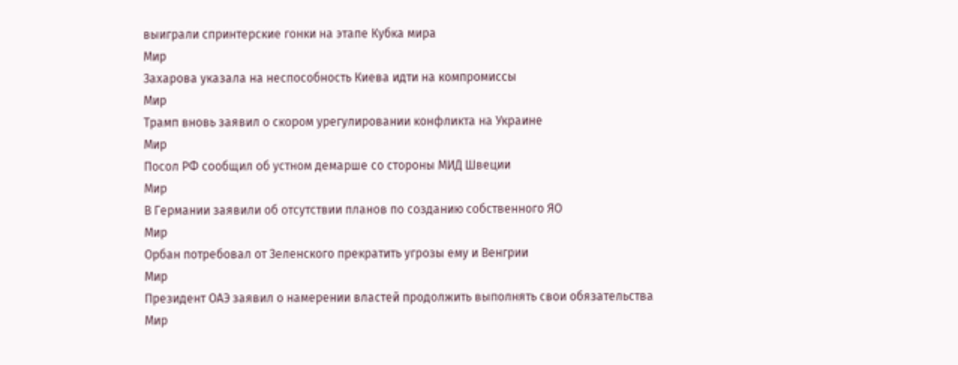выиграли спринтерские гонки на этапе Кубка мира
Мир
Захарова указала на неспособность Киева идти на компромиссы
Мир
Трамп вновь заявил о скором урегулировании конфликта на Украине
Мир
Посол РФ сообщил об устном демарше со стороны МИД Швеции
Мир
В Германии заявили об отсутствии планов по созданию собственного ЯО
Мир
Орбан потребовал от Зеленского прекратить угрозы ему и Венгрии
Мир
Президент ОАЭ заявил о намерении властей продолжить выполнять свои обязательства
Мир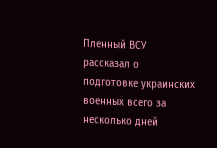Пленный ВСУ рассказал о подготовке украинских военных всего за несколько дней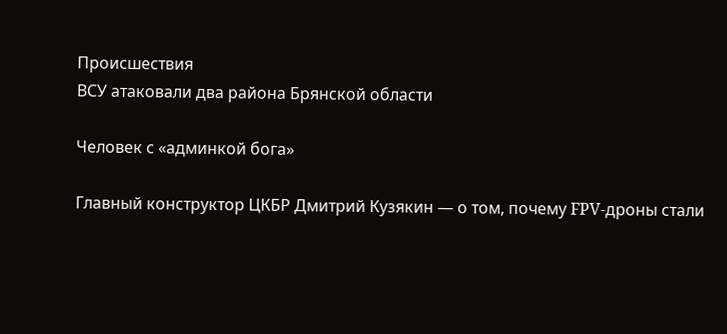Происшествия
ВСУ атаковали два района Брянской области

Человек с «админкой бога»

Главный конструктор ЦКБР Дмитрий Кузякин — о том, почему FPV-дроны стали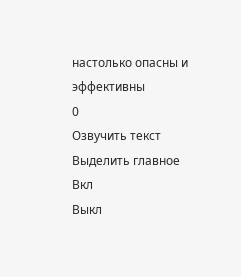настолько опасны и эффективны
0
Озвучить текст
Выделить главное
Вкл
Выкл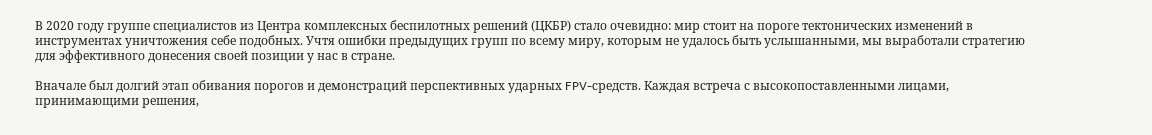В 2020 году группе специалистов из Центра комплексных беспилотных решений (ЦКБР) стало очевидно: мир стоит на пороге тектонических изменений в инструментах уничтожения себе подобных. Учтя ошибки предыдущих групп по всему миру, которым не удалось быть услышанными, мы выработали стратегию для эффективного донесения своей позиции у нас в стране.

Вначале был долгий этап обивания порогов и демонстраций перспективных ударных FPV-средств. Каждая встреча с высокопоставленными лицами, принимающими решения,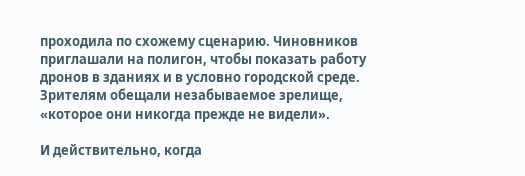проходила по схожему сценарию. Чиновников приглашали на полигон, чтобы показать работу дронов в зданиях и в условно городской среде. Зрителям обещали незабываемое зрелище, «которое они никогда прежде не видели».

И действительно, когда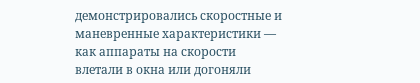демонстрировались скоростные и маневренные характеристики — как аппараты на скорости влетали в окна или догоняли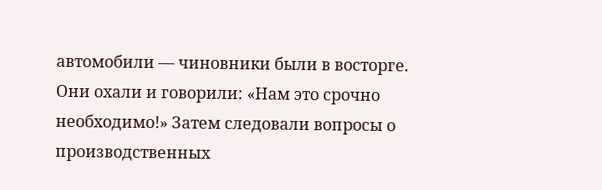автомобили — чиновники были в восторге. Они охали и говорили: «Нам это срочно необходимо!» Затем следовали вопросы о производственных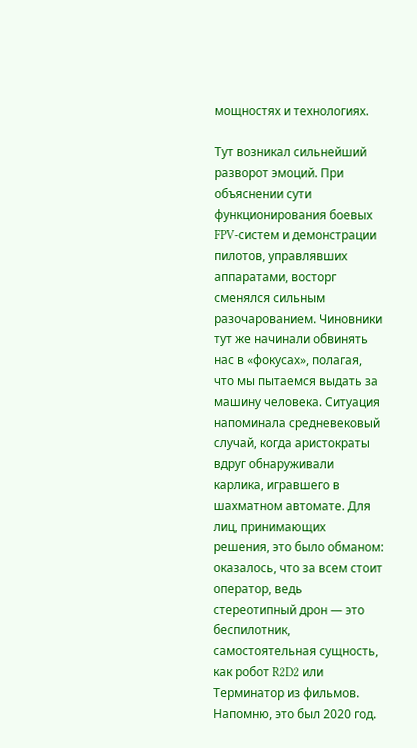мощностях и технологиях.

Тут возникал сильнейший разворот эмоций. При объяснении сути функционирования боевых FPV-систем и демонстрации пилотов, управлявших аппаратами, восторг сменялся сильным разочарованием. Чиновники тут же начинали обвинять нас в «фокусах», полагая, что мы пытаемся выдать за машину человека. Ситуация напоминала средневековый случай, когда аристократы вдруг обнаруживали карлика, игравшего в шахматном автомате. Для лиц, принимающих решения, это было обманом: оказалось, что за всем стоит оператор, ведь стереотипный дрон — это беспилотник, самостоятельная сущность, как робот R2D2 или Терминатор из фильмов. Напомню, это был 2020 год.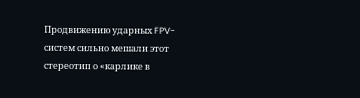Продвижению ударных FPV-систем сильно мешали этот стереотип о «карлике в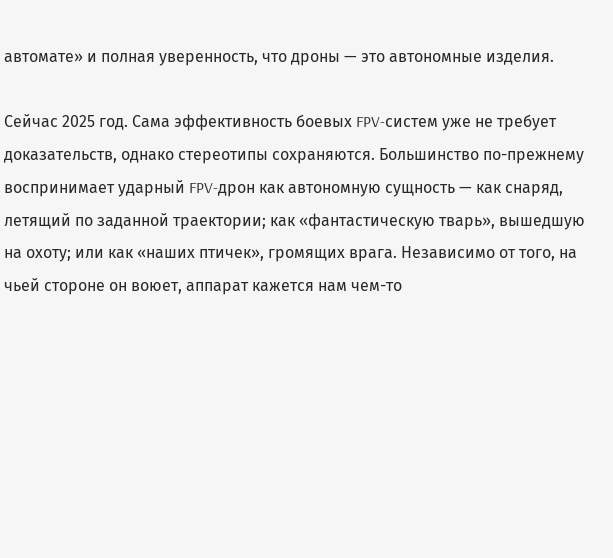автомате» и полная уверенность, что дроны — это автономные изделия.

Сейчас 2025 год. Сама эффективность боевых FPV-систем уже не требует доказательств, однако стереотипы сохраняются. Большинство по-прежнему воспринимает ударный FPV-дрон как автономную сущность — как снаряд, летящий по заданной траектории; как «фантастическую тварь», вышедшую на охоту; или как «наших птичек», громящих врага. Независимо от того, на чьей стороне он воюет, аппарат кажется нам чем-то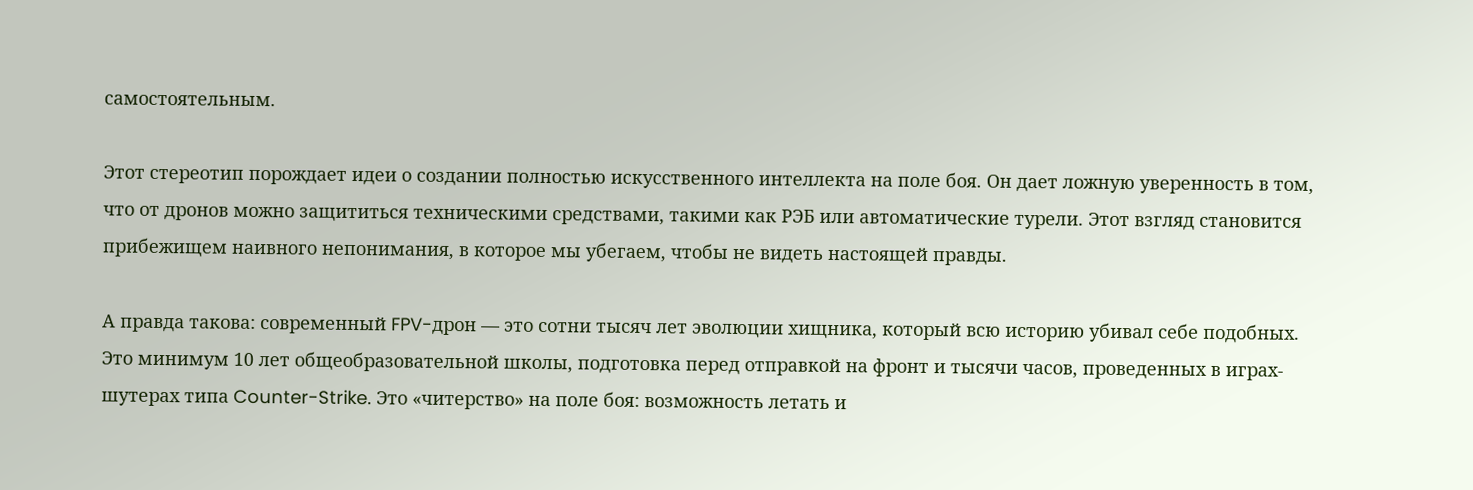самостоятельным.

Этот стереотип порождает идеи о создании полностью искусственного интеллекта на поле боя. Он дает ложную уверенность в том, что от дронов можно защититься техническими средствами, такими как РЭБ или автоматические турели. Этот взгляд становится прибежищем наивного непонимания, в которое мы убегаем, чтобы не видеть настоящей правды.

А правда такова: современный FPV-дрон — это сотни тысяч лет эволюции хищника, который всю историю убивал себе подобных. Это минимум 10 лет общеобразовательной школы, подготовка перед отправкой на фронт и тысячи часов, проведенных в играх-шутерах типа Counter-Strike. Это «читерство» на поле боя: возможность летать и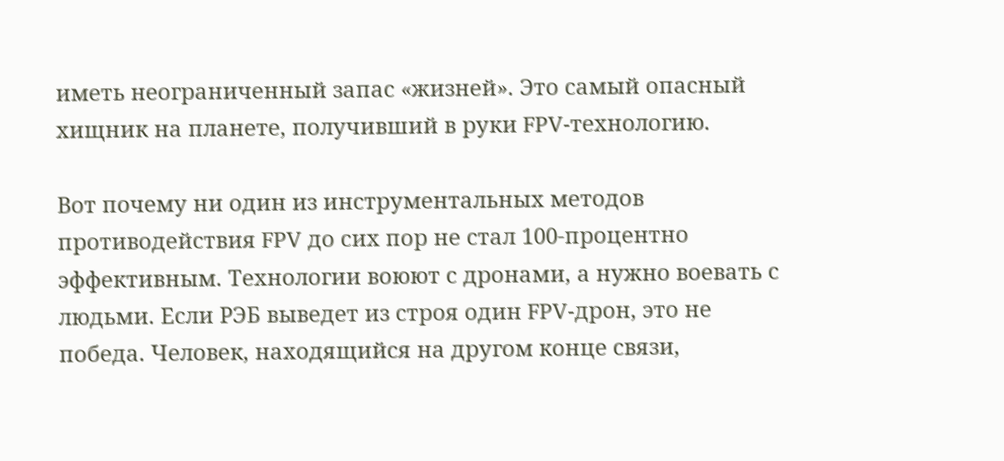иметь неограниченный запас «жизней». Это самый опасный хищник на планете, получивший в руки FPV-технологию.

Вот почему ни один из инструментальных методов противодействия FPV до сих пор не стал 100-процентно эффективным. Технологии воюют с дронами, а нужно воевать с людьми. Если РЭБ выведет из строя один FPV-дрон, это не победа. Человек, находящийся на другом конце связи,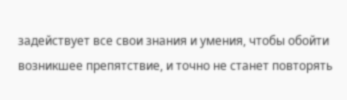задействует все свои знания и умения, чтобы обойти возникшее препятствие, и точно не станет повторять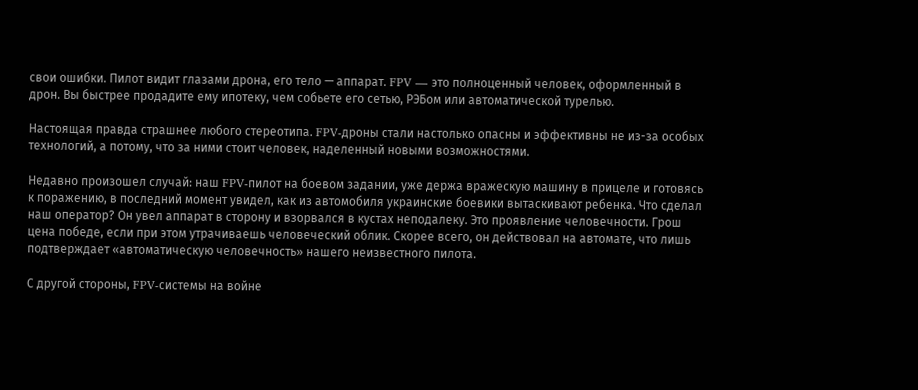свои ошибки. Пилот видит глазами дрона, его тело — аппарат. FPV — это полноценный человек, оформленный в дрон. Вы быстрее продадите ему ипотеку, чем собьете его сетью, РЭБом или автоматической турелью.

Настоящая правда страшнее любого стереотипа. FPV-дроны стали настолько опасны и эффективны не из-за особых технологий, а потому, что за ними стоит человек, наделенный новыми возможностями.

Недавно произошел случай: наш FPV-пилот на боевом задании, уже держа вражескую машину в прицеле и готовясь к поражению, в последний момент увидел, как из автомобиля украинские боевики вытаскивают ребенка. Что сделал наш оператор? Он увел аппарат в сторону и взорвался в кустах неподалеку. Это проявление человечности. Грош цена победе, если при этом утрачиваешь человеческий облик. Скорее всего, он действовал на автомате, что лишь подтверждает «автоматическую человечность» нашего неизвестного пилота.

С другой стороны, FPV-системы на войне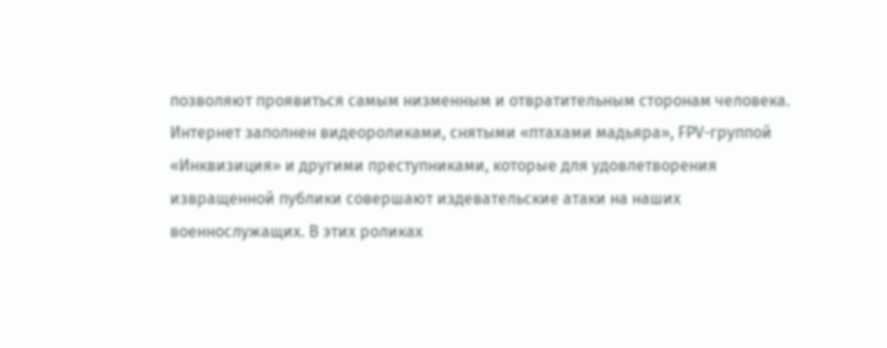позволяют проявиться самым низменным и отвратительным сторонам человека. Интернет заполнен видеороликами, снятыми «птахами мадьяра», FPV-группой «Инквизиция» и другими преступниками, которые для удовлетворения извращенной публики совершают издевательские атаки на наших военнослужащих. В этих роликах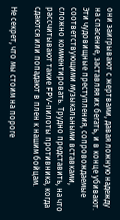они заигрывают с жертвами, давая ложную надежду на спасение, заставляя их бегать, и в конце убивают. Эти чудовищные преступления, сопровождаемые соответствующими музыкальными вставками, сложно комментировать. Трудно представить, на что рассчитывают такие FPV-пилоты противника, когда сдаются или попадают в плен к нашим бойцам.

Не секрет, что мы стоим на пороге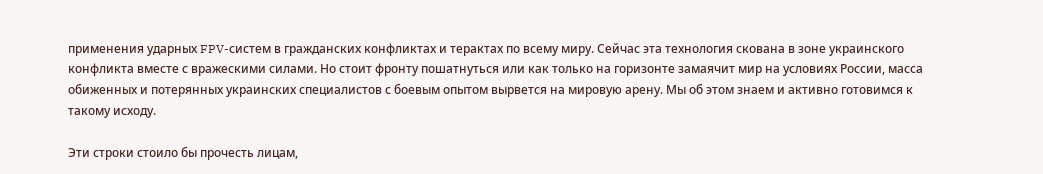применения ударных FPV-систем в гражданских конфликтах и терактах по всему миру. Сейчас эта технология скована в зоне украинского конфликта вместе с вражескими силами. Но стоит фронту пошатнуться или как только на горизонте замаячит мир на условиях России, масса обиженных и потерянных украинских специалистов с боевым опытом вырвется на мировую арену. Мы об этом знаем и активно готовимся к такому исходу.

Эти строки стоило бы прочесть лицам,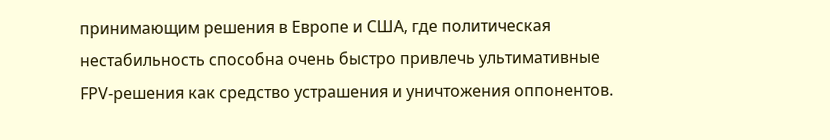принимающим решения в Европе и США, где политическая нестабильность способна очень быстро привлечь ультимативные FPV-решения как средство устрашения и уничтожения оппонентов.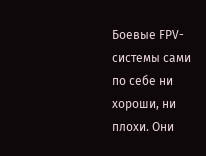Боевые FPV-системы сами по себе ни хороши, ни плохи. Они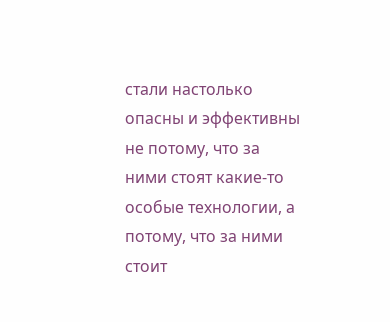стали настолько опасны и эффективны не потому, что за ними стоят какие-то особые технологии, а потому, что за ними стоит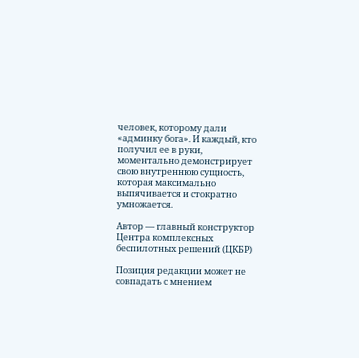человек, которому дали «админку бога». И каждый, кто получил ее в руки, моментально демонстрирует свою внутреннюю сущность, которая максимально выпячивается и стократно умножается.

Автор — главный конструктор Центра комплексных беспилотных решений (ЦКБР)

Позиция редакции может не совпадать с мнением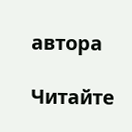автора

Читайте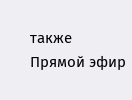также
Прямой эфир